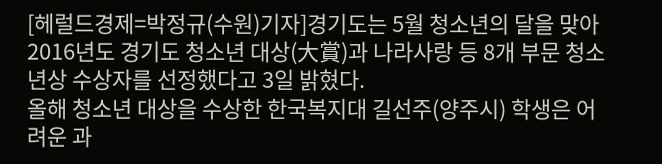[헤럴드경제=박정규(수원)기자]경기도는 5월 청소년의 달을 맞아 2016년도 경기도 청소년 대상(大賞)과 나라사랑 등 8개 부문 청소년상 수상자를 선정했다고 3일 밝혔다.
올해 청소년 대상을 수상한 한국복지대 길선주(양주시) 학생은 어려운 과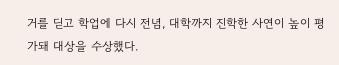거를 딛고 학업에 다시 전념, 대학까지 진학한 사연이 높이 평가돼 대상을 수상했다.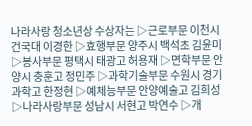나라사랑 청소년상 수상자는 ▷근로부문 이천시 건국대 이경한 ▷효행부문 양주시 백석초 김윤미 ▷봉사부문 평택시 태광고 허용재 ▷면학부문 안양시 충훈고 정민주 ▷과학기술부문 수원시 경기과학고 한정현 ▷예체능부문 안양예술고 김희성 ▷나라사랑부문 성남시 서현고 박연수 ▷개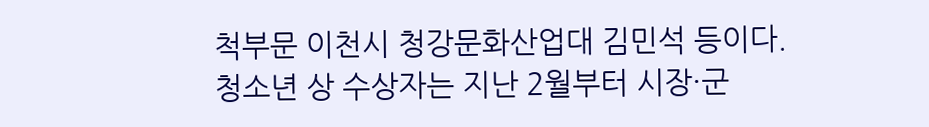척부문 이천시 청강문화산업대 김민석 등이다.
청소년 상 수상자는 지난 2월부터 시장·군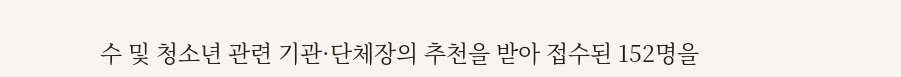수 및 청소년 관련 기관·단체장의 추천을 받아 접수된 152명을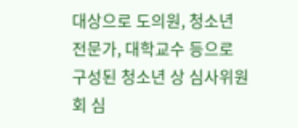대상으로 도의원, 청소년 전문가, 대학교수 등으로 구성된 청소년 상 심사위원회 심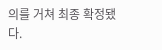의를 거쳐 최종 확정됐다.